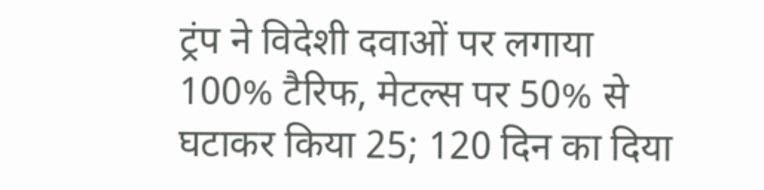ट्रंप ने विदेशी दवाओं पर लगाया 100% टैरिफ, मेटल्स पर 50% से घटाकर किया 25; 120 दिन का दिया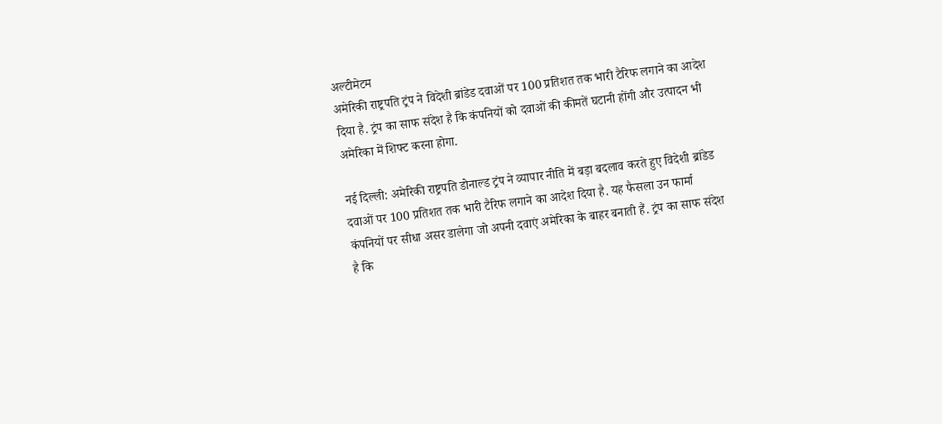अल्टीमेटम
अमेरिकी राष्ट्रपति ट्रंप ने विदेशी ब्रांडेड दवाओं पर 100 प्रतिशत तक भारी टैरिफ लगाने का आदेश दिया है. ट्रंप का साफ संदेश है कि कंपनियों को दवाओं की कीमतें घटानी होंगी और उत्पादन भी अमेरिका में शिफ्ट करना होगा.

नई दिल्ली: अमेरिकी राष्ट्रपति डोनाल्ड ट्रंप ने व्यापार नीति में बड़ा बदलाव करते हुए विदेशी ब्रांडेड दवाओं पर 100 प्रतिशत तक भारी टैरिफ लगाने का आदेश दिया है. यह फैसला उन फार्मा कंपनियों पर सीधा असर डालेगा जो अपनी दवाएं अमेरिका के बाहर बनाती हैं. ट्रंप का साफ संदेश है कि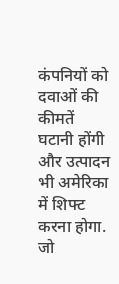कंपनियों को दवाओं की कीमतें घटानी होंगी और उत्पादन भी अमेरिका में शिफ्ट करना होगा.
जो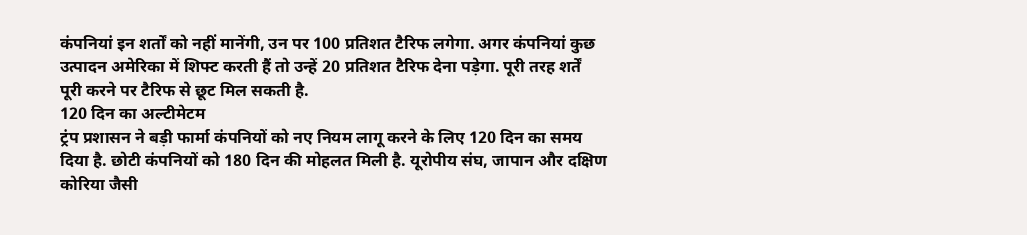कंपनियां इन शर्तों को नहीं मानेंगी, उन पर 100 प्रतिशत टैरिफ लगेगा. अगर कंपनियां कुछ उत्पादन अमेरिका में शिफ्ट करती हैं तो उन्हें 20 प्रतिशत टैरिफ देना पड़ेगा. पूरी तरह शर्तें पूरी करने पर टैरिफ से छूट मिल सकती है.
120 दिन का अल्टीमेटम
ट्रंप प्रशासन ने बड़ी फार्मा कंपनियों को नए नियम लागू करने के लिए 120 दिन का समय दिया है. छोटी कंपनियों को 180 दिन की मोहलत मिली है. यूरोपीय संघ, जापान और दक्षिण कोरिया जैसी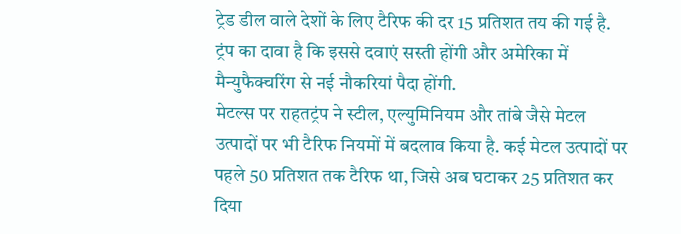ट्रेड डील वाले देशों के लिए टैरिफ की दर 15 प्रतिशत तय की गई है. ट्रंप का दावा है कि इससे दवाएं सस्ती होंगी और अमेरिका में मैन्युफैक्चरिंग से नई नौकरियां पैदा होंगी.
मेटल्स पर राहतट्रंप ने स्टील, एल्युमिनियम और तांबे जैसे मेटल उत्पादों पर भी टैरिफ नियमों में बदलाव किया है. कई मेटल उत्पादों पर पहले 50 प्रतिशत तक टैरिफ था, जिसे अब घटाकर 25 प्रतिशत कर दिया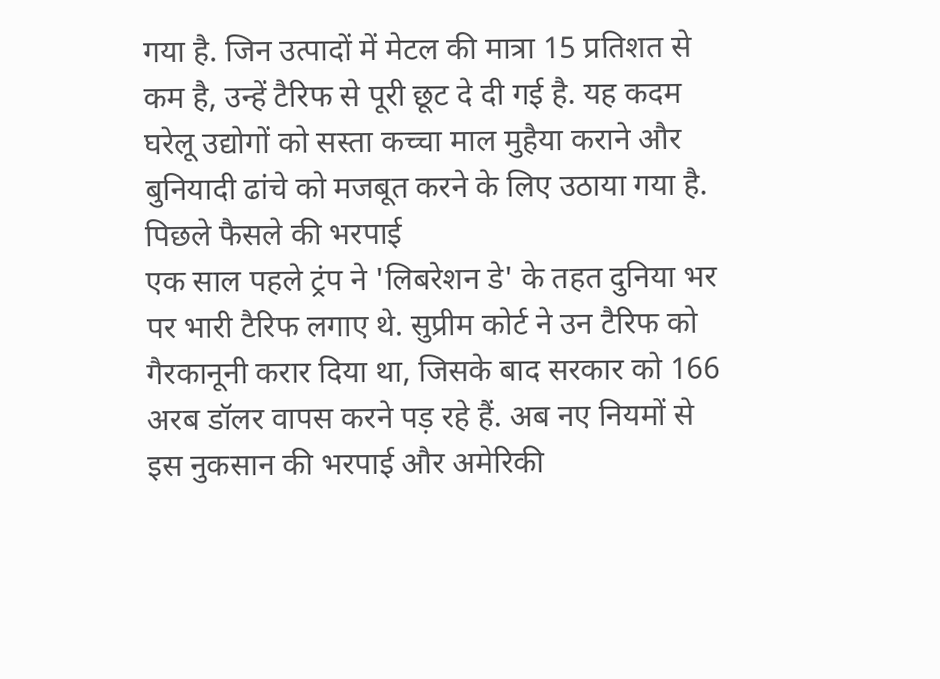गया है. जिन उत्पादों में मेटल की मात्रा 15 प्रतिशत से कम है, उन्हें टैरिफ से पूरी छूट दे दी गई है. यह कदम घरेलू उद्योगों को सस्ता कच्चा माल मुहैया कराने और बुनियादी ढांचे को मजबूत करने के लिए उठाया गया है.
पिछले फैसले की भरपाई
एक साल पहले ट्रंप ने 'लिबरेशन डे' के तहत दुनिया भर पर भारी टैरिफ लगाए थे. सुप्रीम कोर्ट ने उन टैरिफ को गैरकानूनी करार दिया था, जिसके बाद सरकार को 166 अरब डॉलर वापस करने पड़ रहे हैं. अब नए नियमों से इस नुकसान की भरपाई और अमेरिकी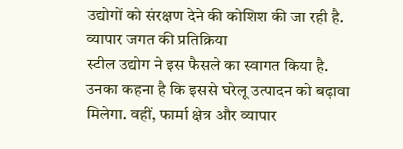उद्योगों को संरक्षण देने की कोशिश की जा रही है.
व्यापार जगत की प्रतिक्रिया
स्टील उद्योग ने इस फैसले का स्वागत किया है. उनका कहना है कि इससे घरेलू उत्पादन को बढ़ावा मिलेगा. वहीं, फार्मा क्षेत्र और व्यापार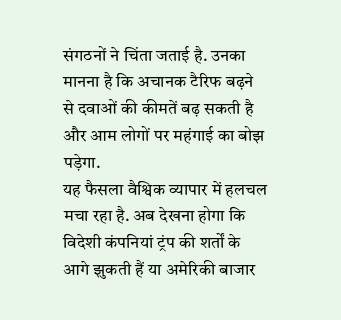संगठनों ने चिंता जताई है. उनका मानना है कि अचानक टैरिफ बढ़ने से दवाओं की कीमतें बढ़ सकती है और आम लोगों पर महंगाई का बोझ पड़ेगा.
यह फैसला वैश्विक व्यापार में हलचल मचा रहा है. अब देखना होगा कि विदेशी कंपनियां ट्रंप की शर्तों के आगे झुकती हैं या अमेरिकी बाजार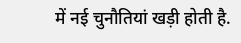में नई चुनौतियां खड़ी होती है.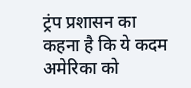ट्रंप प्रशासन का कहना है कि ये कदम अमेरिका को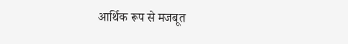आर्थिक रूप से मजबूत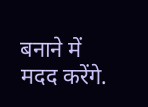बनाने में मदद करेंगे.